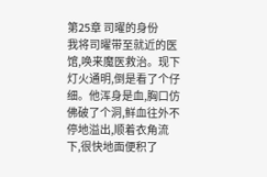第25章 司曜的身份
我将司曜带至就近的医馆,唤来魔医救治。现下灯火通明,倒是看了个仔细。他浑身是血,胸口仿佛破了个洞,鲜血往外不停地溢出,顺着衣角流下,很快地面便积了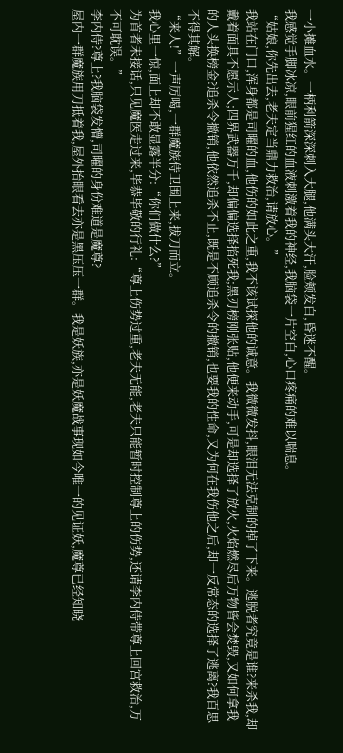一小摊血水。一柄利箭深深刺入大腿,他满头大汗,脸颊发白,昏迷不醒。
我感觉手脚冰凉,眼前猩红的血液刺激着我的神经,我脑袋一片空白,心口疼痛的难以喘息。
“姑娘,你先出去,老夫定当鼎力救治,请放心。”
我站在门口,浑身都是司曜的血,他伤的如此之重,我不该试探他的诚意。我微微发抖,眼泪无法克制的掉了下来。逃脱者究竟是谁?来杀我,却戴着面具不愿示人;四界武器万千,却偏偏选择掐死我;黑刃榜刚张贴,他便来动手,可是却选择了放火,火焰燃尽后万物皆会焚毁,又如何拿我的人头换榜金?追杀令撤销,他依然追杀不止,既是不顾追杀令的撤销,也要我的性命,又为何在我伤他之后,却一反常态的选择了逃离?我百思不得其解。
“来人!”一声厉喝,一群魔族侍卫围上来,拔刀而立。
我心里一惊,面上却不敢显露半分:“你们做什么?”
为首者未接话,只见魔医走过来,毕恭毕敬的行礼:“尊上伤势过重,老夫无能,老夫只能暂时控制尊上的伤势,还请李内侍带尊上回宫救治,万不可耽误。”
李内侍?尊上?我脑袋发懵,司曜的身份难道是魔尊?
屋内一群魔族用刀抵着我,屋外抬眼看去亦是黑压压一群。我是妖族,亦是妖魔战事现如今唯一的见证妖,魔尊已经知晓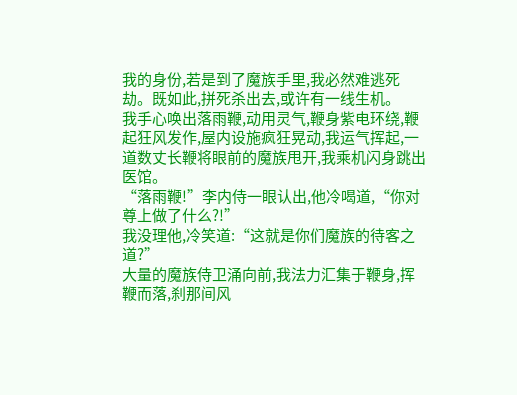我的身份,若是到了魔族手里,我必然难逃死劫。既如此,拼死杀出去,或许有一线生机。
我手心唤出落雨鞭,动用灵气,鞭身紫电环绕,鞭起狂风发作,屋内设施疯狂晃动,我运气挥起,一道数丈长鞭将眼前的魔族甩开,我乘机闪身跳出医馆。
“落雨鞭!”李内侍一眼认出,他冷喝道,“你对尊上做了什么?!”
我没理他,冷笑道:“这就是你们魔族的待客之道?”
大量的魔族侍卫涌向前,我法力汇集于鞭身,挥鞭而落,刹那间风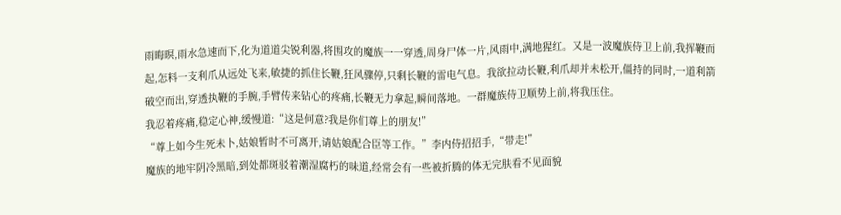雨晦暝,雨水急速而下,化为道道尖锐利器,将围攻的魔族一一穿透,周身尸体一片,风雨中,满地猩红。又是一波魔族侍卫上前,我挥鞭而起,怎料一支利爪从远处飞来,敏捷的抓住长鞭,狂风骤停,只剩长鞭的雷电气息。我欲拉动长鞭,利爪却并未松开,僵持的同时,一道利箭破空而出,穿透执鞭的手腕,手臂传来钻心的疼痛,长鞭无力拿起,瞬间落地。一群魔族侍卫顺势上前,将我压住。
我忍着疼痛,稳定心神,缓慢道:“这是何意?我是你们尊上的朋友!”
“尊上如今生死未卜,姑娘暂时不可离开,请姑娘配合臣等工作。”李内侍招招手,“带走!”
魔族的地牢阴冷黑暗,到处都斑驳着潮湿腐朽的味道,经常会有一些被折腾的体无完肤看不见面貌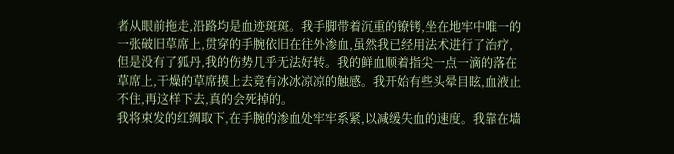者从眼前拖走,沿路均是血迹斑斑。我手脚带着沉重的镣铐,坐在地牢中唯一的一张破旧草席上,贯穿的手腕依旧在往外渗血,虽然我已经用法术进行了治疗,但是没有了狐丹,我的伤势几乎无法好转。我的鲜血顺着指尖一点一滴的落在草席上,干燥的草席摸上去竟有冰冰凉凉的触感。我开始有些头晕目眩,血液止不住,再这样下去,真的会死掉的。
我将束发的红绸取下,在手腕的渗血处牢牢系紧,以减缓失血的速度。我靠在墙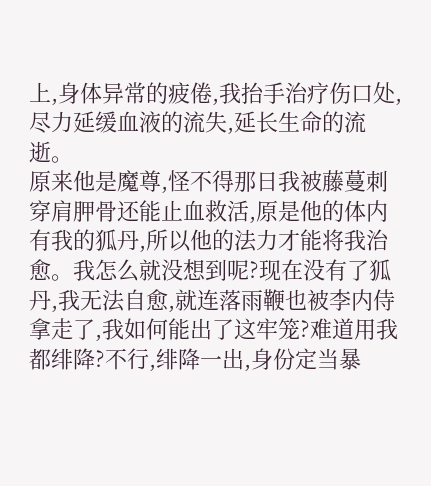上,身体异常的疲倦,我抬手治疗伤口处,尽力延缓血液的流失,延长生命的流逝。
原来他是魔尊,怪不得那日我被藤蔓刺穿肩胛骨还能止血救活,原是他的体内有我的狐丹,所以他的法力才能将我治愈。我怎么就没想到呢?现在没有了狐丹,我无法自愈,就连落雨鞭也被李内侍拿走了,我如何能出了这牢笼?难道用我都绯降?不行,绯降一出,身份定当暴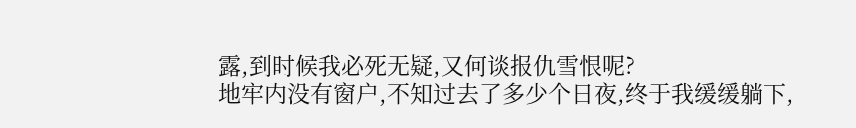露,到时候我必死无疑,又何谈报仇雪恨呢?
地牢内没有窗户,不知过去了多少个日夜,终于我缓缓躺下,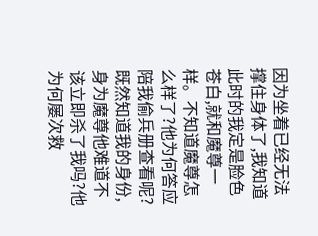因为坐着已经无法撑住身体了,我知道此时的我定是脸色苍白,就和魔尊一样。不知道魔尊怎么样了?他为何答应陪我偷兵册查看呢?既然知道我的身份,身为魔尊他难道不该立即杀了我吗?他为何屡次救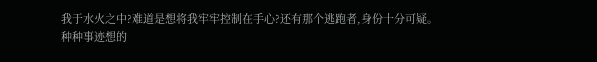我于水火之中?难道是想将我牢牢控制在手心?还有那个逃跑者,身份十分可疑。
种种事迹想的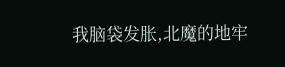我脑袋发胀,北魔的地牢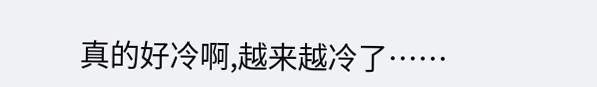真的好冷啊,越来越冷了……